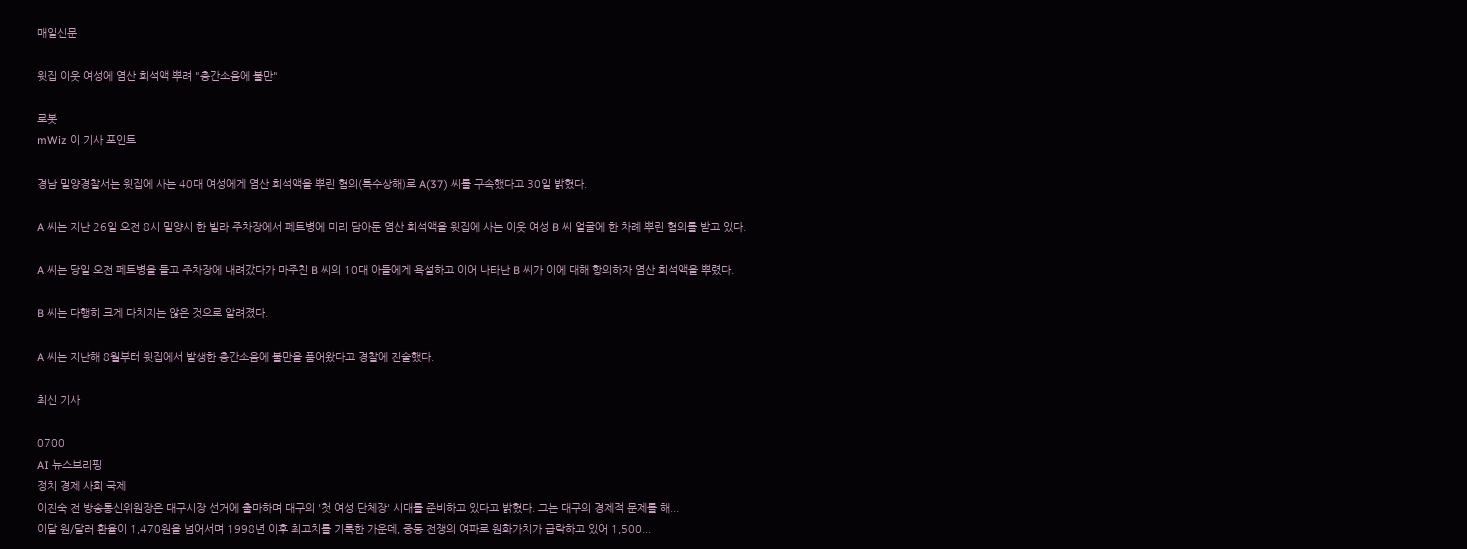매일신문

윗집 이웃 여성에 염산 희석액 뿌려 "층간소음에 불만"

로봇
mWiz 이 기사 포인트

경남 밀양경찰서는 윗집에 사는 40대 여성에게 염산 희석액을 뿌린 혐의(특수상해)로 A(37) 씨를 구속했다고 30일 밝혔다.

A 씨는 지난 26일 오전 8시 밀양시 한 빌라 주차장에서 페트병에 미리 담아둔 염산 희석액을 윗집에 사는 이웃 여성 B 씨 얼굴에 한 차례 뿌린 혐의를 받고 있다.

A 씨는 당일 오전 페트병을 들고 주차장에 내려갔다가 마주친 B 씨의 10대 아들에게 욕설하고 이어 나타난 B 씨가 이에 대해 항의하자 염산 희석액을 뿌렸다.

B 씨는 다행히 크게 다치지는 않은 것으로 알려졌다.

A 씨는 지난해 8월부터 윗집에서 발생한 층간소음에 불만을 품어왔다고 경찰에 진술했다.

최신 기사

0700
AI 뉴스브리핑
정치 경제 사회 국제
이진숙 전 방송통신위원장은 대구시장 선거에 출마하며 대구의 '첫 여성 단체장' 시대를 준비하고 있다고 밝혔다. 그는 대구의 경제적 문제를 해...
이달 원/달러 환율이 1,470원을 넘어서며 1998년 이후 최고치를 기록한 가운데, 중동 전쟁의 여파로 원화가치가 급락하고 있어 1,500...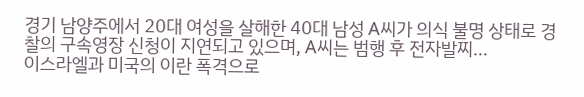경기 남양주에서 20대 여성을 살해한 40대 남성 A씨가 의식 불명 상태로 경찰의 구속영장 신청이 지연되고 있으며, A씨는 범행 후 전자발찌...
이스라엘과 미국의 이란 폭격으로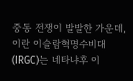중동 전쟁이 발발한 가운데, 이란 이슬람혁명수비대(IRGC)는 네타냐후 이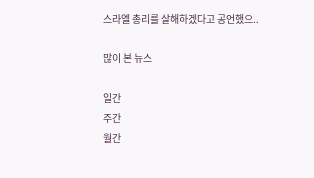스라엘 총리를 살해하겠다고 공언했으..

많이 본 뉴스

일간
주간
월간